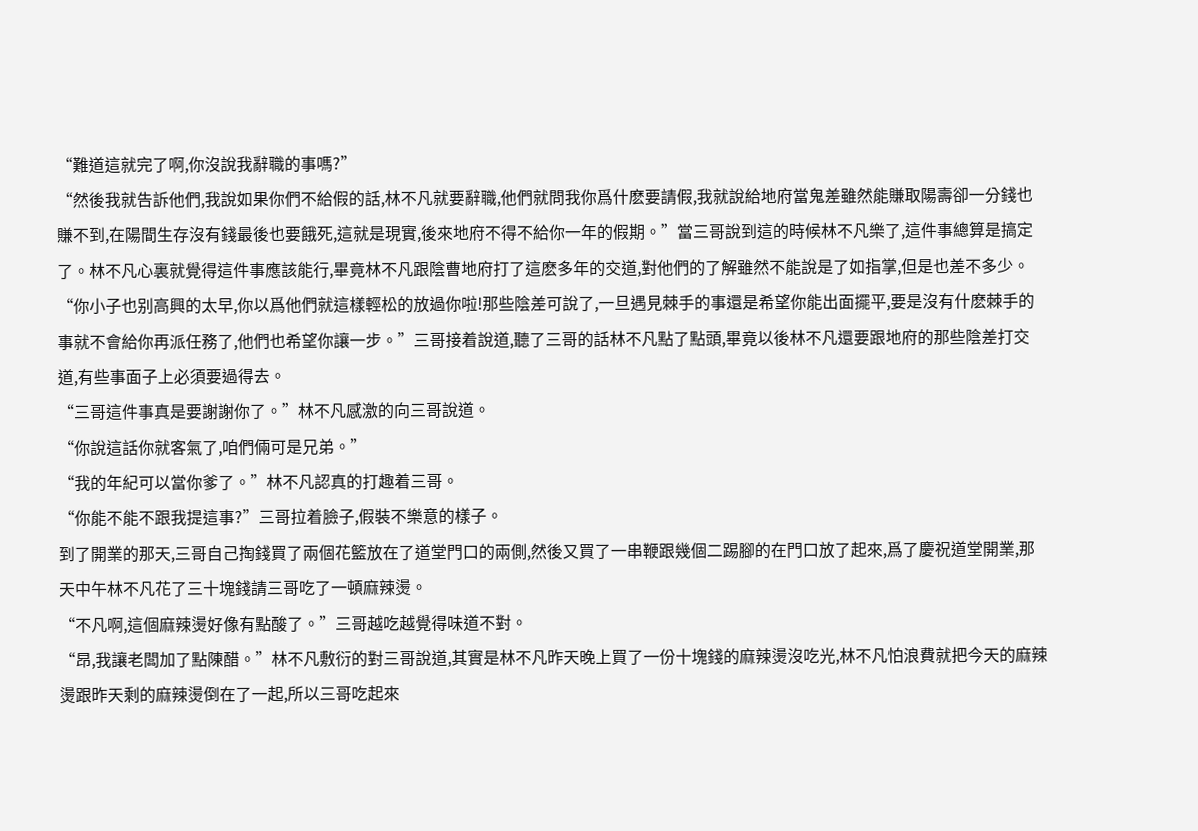“難道這就完了啊,你沒說我辭職的事嗎?”
“然後我就告訴他們,我說如果你們不給假的話,林不凡就要辭職,他們就問我你爲什麽要請假,我就說給地府當鬼差雖然能賺取陽壽卻一分錢也賺不到,在陽間生存沒有錢最後也要餓死,這就是現實,後來地府不得不給你一年的假期。”當三哥說到這的時候林不凡樂了,這件事總算是搞定了。林不凡心裏就覺得這件事應該能行,畢竟林不凡跟陰曹地府打了這麽多年的交道,對他們的了解雖然不能說是了如指掌,但是也差不多少。
“你小子也别高興的太早,你以爲他們就這樣輕松的放過你啦!那些陰差可說了,一旦遇見棘手的事還是希望你能出面擺平,要是沒有什麽棘手的事就不會給你再派任務了,他們也希望你讓一步。”三哥接着說道,聽了三哥的話林不凡點了點頭,畢竟以後林不凡還要跟地府的那些陰差打交道,有些事面子上必須要過得去。
“三哥這件事真是要謝謝你了。”林不凡感激的向三哥說道。
“你說這話你就客氣了,咱們倆可是兄弟。”
“我的年紀可以當你爹了。”林不凡認真的打趣着三哥。
“你能不能不跟我提這事?”三哥拉着臉子,假裝不樂意的樣子。
到了開業的那天,三哥自己掏錢買了兩個花籃放在了道堂門口的兩側,然後又買了一串鞭跟幾個二踢腳的在門口放了起來,爲了慶祝道堂開業,那天中午林不凡花了三十塊錢請三哥吃了一頓麻辣燙。
“不凡啊,這個麻辣燙好像有點酸了。”三哥越吃越覺得味道不對。
“昂,我讓老闆加了點陳醋。”林不凡敷衍的對三哥說道,其實是林不凡昨天晚上買了一份十塊錢的麻辣燙沒吃光,林不凡怕浪費就把今天的麻辣燙跟昨天剩的麻辣燙倒在了一起,所以三哥吃起來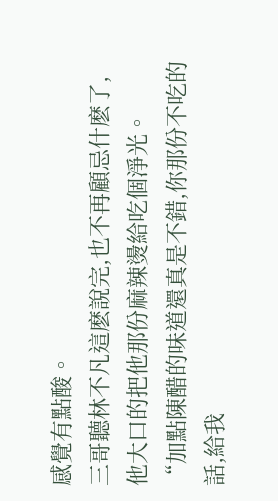感覺有點酸。
三哥聽林不凡這麽說完,也不再顧忌什麽了,他大口的把他那份麻辣燙給吃個淨光。
“加點陳醋的味道還真是不錯,你那份不吃的話,給我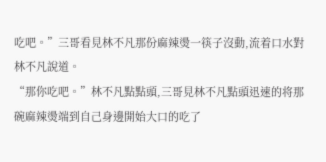吃吧。”三哥看見林不凡那份麻辣燙一筷子沒動,流着口水對林不凡說道。
“那你吃吧。”林不凡點點頭,三哥見林不凡點頭迅速的将那碗麻辣燙端到自己身邊開始大口的吃了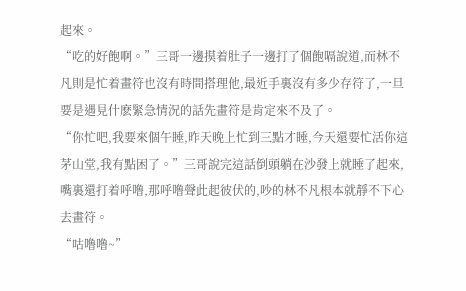起來。
“吃的好飽啊。”三哥一邊摸着肚子一邊打了個飽嗝說道,而林不凡則是忙着畫符也沒有時間搭理他,最近手裏沒有多少存符了,一旦要是遇見什麽緊急情況的話先畫符是肯定來不及了。
“你忙吧,我要來個午睡,昨天晚上忙到三點才睡,今天還要忙活你這茅山堂,我有點困了。”三哥說完這話倒頭躺在沙發上就睡了起來,嘴裏還打着呼噜,那呼噜聲此起彼伏的,吵的林不凡根本就靜不下心去畫符。
“咕噜噜~”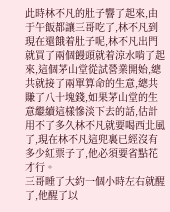此時林不凡的肚子響了起來,由于午飯都讓三哥吃了,林不凡到現在還餓着肚子呢,林不凡出門就買了兩個饅頭就着涼水啃了起來,這個茅山堂從試營業開始,總共就接了兩單算命的生意,總共賺了八十塊錢,如果茅山堂的生意繼續這樣慘淡下去的話,估計用不了多久林不凡就要喝西北風了,現在林不凡這兜裏已經沒有多少紅票子了,他必須要省點花才行。
三哥睡了大約一個小時左右就醒了,他醒了以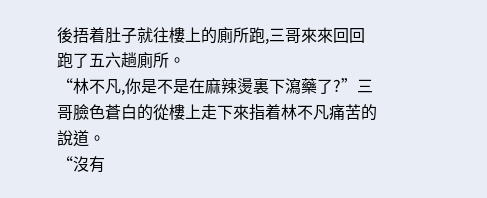後捂着肚子就往樓上的廁所跑,三哥來來回回跑了五六趟廁所。
“林不凡,你是不是在麻辣燙裏下瀉藥了?”三哥臉色蒼白的從樓上走下來指着林不凡痛苦的說道。
“沒有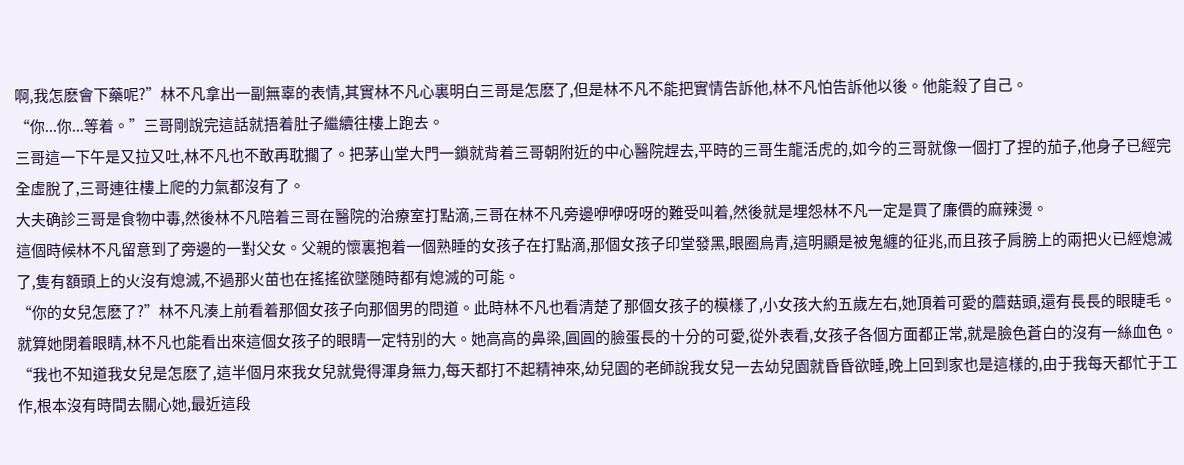啊,我怎麽會下藥呢?”林不凡拿出一副無辜的表情,其實林不凡心裏明白三哥是怎麽了,但是林不凡不能把實情告訴他,林不凡怕告訴他以後。他能殺了自己。
“你...你...等着。”三哥剛說完這話就捂着肚子繼續往樓上跑去。
三哥這一下午是又拉又吐,林不凡也不敢再耽擱了。把茅山堂大門一鎖就背着三哥朝附近的中心醫院趕去,平時的三哥生龍活虎的,如今的三哥就像一個打了捏的茄子,他身子已經完全虛脫了,三哥連往樓上爬的力氣都沒有了。
大夫确診三哥是食物中毒,然後林不凡陪着三哥在醫院的治療室打點滴,三哥在林不凡旁邊咿咿呀呀的難受叫着,然後就是埋怨林不凡一定是買了廉價的麻辣燙。
這個時候林不凡留意到了旁邊的一對父女。父親的懷裏抱着一個熟睡的女孩子在打點滴,那個女孩子印堂發黑,眼圈烏青,這明顯是被鬼纏的征兆,而且孩子肩膀上的兩把火已經熄滅了,隻有額頭上的火沒有熄滅,不過那火苗也在搖搖欲墜随時都有熄滅的可能。
“你的女兒怎麽了?”林不凡湊上前看着那個女孩子向那個男的問道。此時林不凡也看清楚了那個女孩子的模樣了,小女孩大約五歲左右,她頂着可愛的蘑菇頭,還有長長的眼睫毛。就算她閉着眼睛,林不凡也能看出來這個女孩子的眼睛一定特别的大。她高高的鼻梁,圓圓的臉蛋長的十分的可愛,從外表看,女孩子各個方面都正常,就是臉色蒼白的沒有一絲血色。
“我也不知道我女兒是怎麽了,這半個月來我女兒就覺得渾身無力,每天都打不起精神來,幼兒園的老師說我女兒一去幼兒園就昏昏欲睡,晚上回到家也是這樣的,由于我每天都忙于工作,根本沒有時間去關心她,最近這段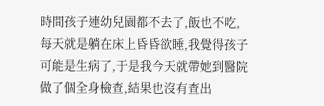時間孩子連幼兒園都不去了,飯也不吃,每天就是躺在床上昏昏欲睡,我覺得孩子可能是生病了,于是我今天就帶她到醫院做了個全身檢查,結果也沒有查出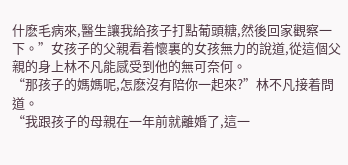什麽毛病來,醫生讓我給孩子打點葡頭糖,然後回家觀察一下。”女孩子的父親看着懷裏的女孩無力的說道,從這個父親的身上林不凡能感受到他的無可奈何。
“那孩子的媽媽呢,怎麽沒有陪你一起來?”林不凡接着問道。
“我跟孩子的母親在一年前就離婚了,這一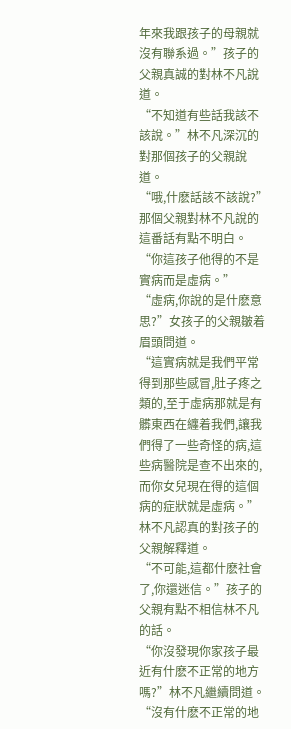年來我跟孩子的母親就沒有聯系過。”孩子的父親真誠的對林不凡說道。
“不知道有些話我該不該說。”林不凡深沉的對那個孩子的父親說道。
“哦,什麽話該不該說?”那個父親對林不凡說的這番話有點不明白。
“你這孩子他得的不是實病而是虛病。”
“虛病,你說的是什麽意思?”女孩子的父親皺着眉頭問道。
“這實病就是我們平常得到那些感冒,肚子疼之類的,至于虛病那就是有髒東西在纏着我們,讓我們得了一些奇怪的病,這些病醫院是查不出來的,而你女兒現在得的這個病的症狀就是虛病。”林不凡認真的對孩子的父親解釋道。
“不可能,這都什麽社會了,你還迷信。”孩子的父親有點不相信林不凡的話。
“你沒發現你家孩子最近有什麽不正常的地方嗎?”林不凡繼續問道。
“沒有什麽不正常的地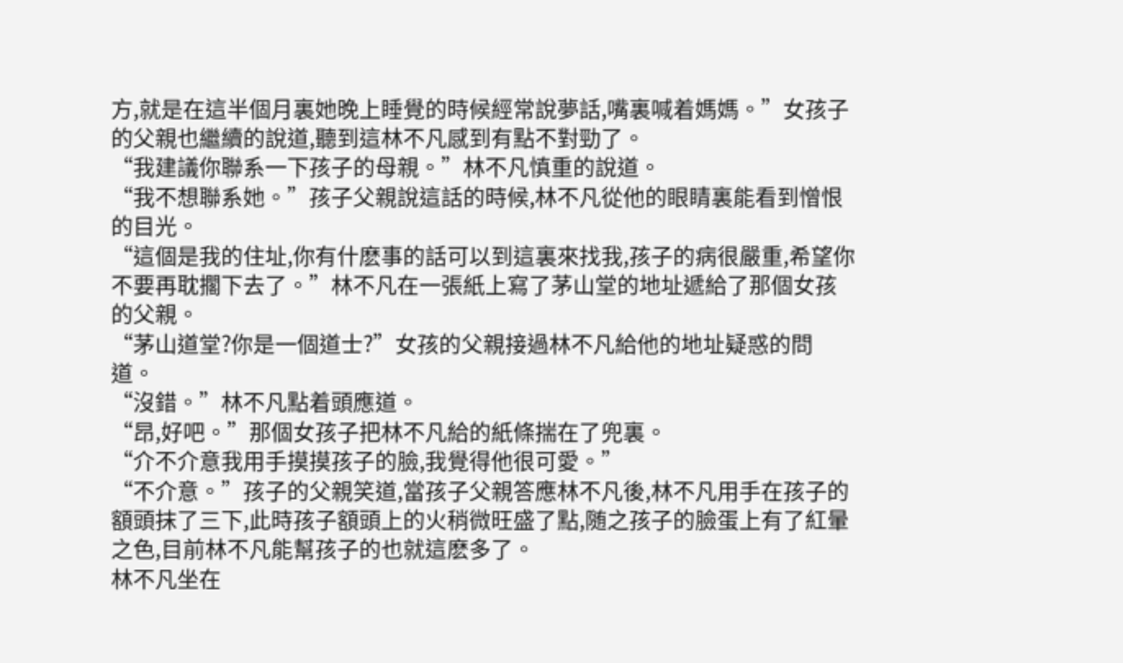方,就是在這半個月裏她晚上睡覺的時候經常說夢話,嘴裏喊着媽媽。”女孩子的父親也繼續的說道,聽到這林不凡感到有點不對勁了。
“我建議你聯系一下孩子的母親。”林不凡慎重的說道。
“我不想聯系她。”孩子父親說這話的時候,林不凡從他的眼睛裏能看到憎恨的目光。
“這個是我的住址,你有什麽事的話可以到這裏來找我,孩子的病很嚴重,希望你不要再耽擱下去了。”林不凡在一張紙上寫了茅山堂的地址遞給了那個女孩的父親。
“茅山道堂?你是一個道士?”女孩的父親接過林不凡給他的地址疑惑的問道。
“沒錯。”林不凡點着頭應道。
“昂,好吧。”那個女孩子把林不凡給的紙條揣在了兜裏。
“介不介意我用手摸摸孩子的臉,我覺得他很可愛。”
“不介意。”孩子的父親笑道,當孩子父親答應林不凡後,林不凡用手在孩子的額頭抹了三下,此時孩子額頭上的火稍微旺盛了點,随之孩子的臉蛋上有了紅暈之色,目前林不凡能幫孩子的也就這麽多了。
林不凡坐在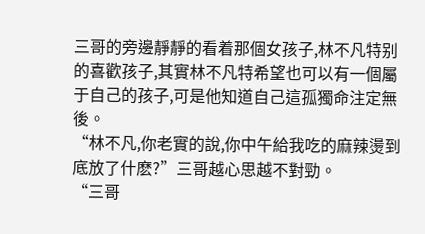三哥的旁邊靜靜的看着那個女孩子,林不凡特别的喜歡孩子,其實林不凡特希望也可以有一個屬于自己的孩子,可是他知道自己這孤獨命注定無後。
“林不凡,你老實的說,你中午給我吃的麻辣燙到底放了什麽?”三哥越心思越不對勁。
“三哥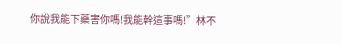你說我能下藥害你嗎!我能幹這事嗎!”林不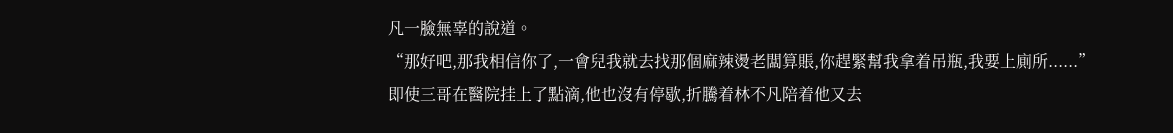凡一臉無辜的說道。
“那好吧,那我相信你了,一會兒我就去找那個麻辣燙老闆算賬,你趕緊幫我拿着吊瓶,我要上廁所......”即使三哥在醫院挂上了點滴,他也沒有停歇,折騰着林不凡陪着他又去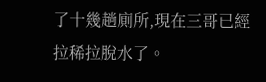了十幾趟廁所,現在三哥已經拉稀拉脫水了。